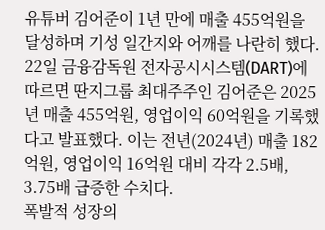유튜버 김어준이 1년 만에 매출 455억원을 달성하며 기성 일간지와 어깨를 나란히 했다.
22일 금융감독원 전자공시시스템(DART)에 따르면 딴지그룹 최대주주인 김어준은 2025년 매출 455억원, 영업이익 60억원을 기록했다고 발표했다. 이는 전년(2024년) 매출 182억원, 영업이익 16억원 대비 각각 2.5배, 3.75배 급증한 수치다.
폭발적 성장의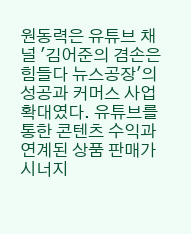원동력은 유튜브 채널 '김어준의 겸손은 힘들다 뉴스공장'의 성공과 커머스 사업 확대였다. 유튜브를 통한 콘텐츠 수익과 연계된 상품 판매가 시너지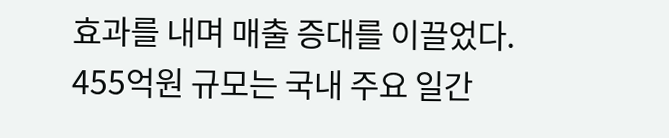효과를 내며 매출 증대를 이끌었다.
455억원 규모는 국내 주요 일간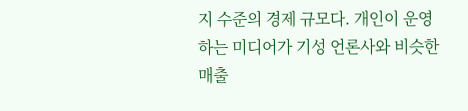지 수준의 경제 규모다. 개인이 운영하는 미디어가 기성 언론사와 비슷한 매출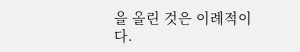을 올린 것은 이례적이다.